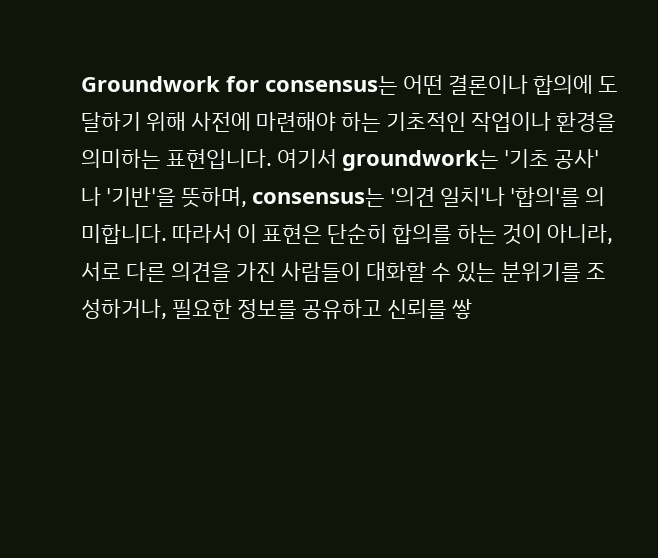Groundwork for consensus는 어떤 결론이나 합의에 도달하기 위해 사전에 마련해야 하는 기초적인 작업이나 환경을 의미하는 표현입니다. 여기서 groundwork는 '기초 공사'나 '기반'을 뜻하며, consensus는 '의견 일치'나 '합의'를 의미합니다. 따라서 이 표현은 단순히 합의를 하는 것이 아니라, 서로 다른 의견을 가진 사람들이 대화할 수 있는 분위기를 조성하거나, 필요한 정보를 공유하고 신뢰를 쌓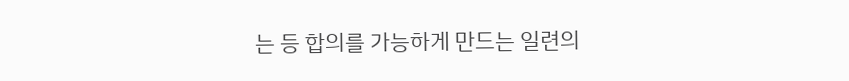는 등 합의를 가능하게 만드는 일련의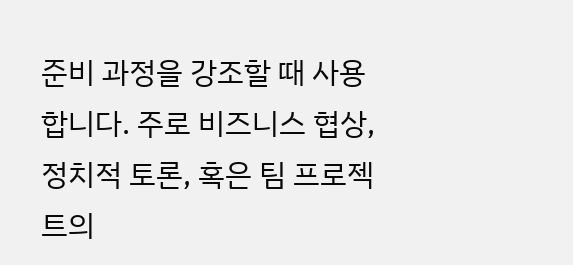준비 과정을 강조할 때 사용합니다. 주로 비즈니스 협상, 정치적 토론, 혹은 팀 프로젝트의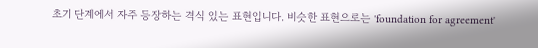초기 단계에서 자주 등장하는 격식 있는 표현입니다. 비슷한 표현으로는 'foundation for agreement'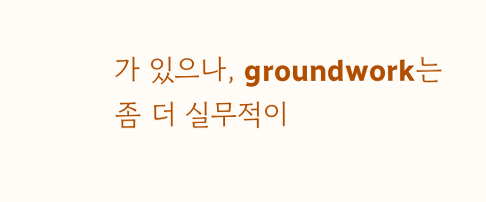가 있으나, groundwork는 좀 더 실무적이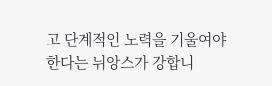고 단계적인 노력을 기울여야 한다는 뉘앙스가 강합니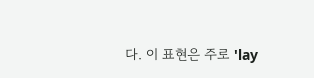다. 이 표현은 주로 'lay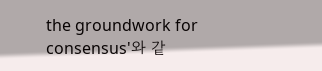the groundwork for consensus'와 같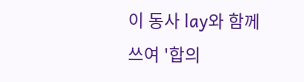이 동사 lay와 함께 쓰여 '합의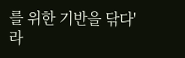를 위한 기반을 닦다'라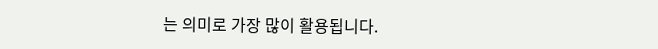는 의미로 가장 많이 활용됩니다.